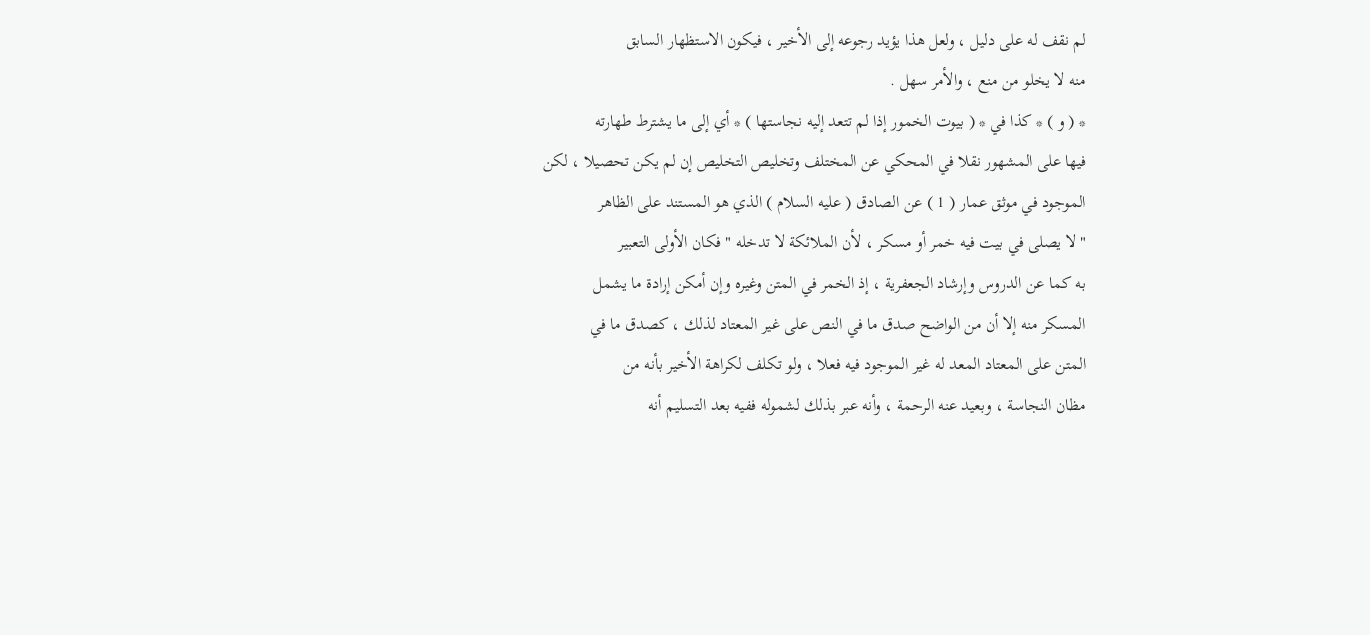لم نقف له على دليل ، ولعل هذا يؤيد رجوعه إلى الأخير ، فيكون الاستظهار السابق
منه لا يخلو من منع ، والأمر سهل .
* ( و ) * كذا في * ( بيوت الخمور إذا لم تتعد إليه نجاستها ) * أي إلى ما يشترط طهارته
فيها على المشهور نقلا في المحكي عن المختلف وتخليص التخليص إن لم يكن تحصيلا ، لكن
الموجود في موثق عمار ( 1 ) عن الصادق ( عليه السلام ) الذي هو المستند على الظاهر
" لا يصلى في بيت فيه خمر أو مسكر ، لأن الملائكة لا تدخله " فكان الأولى التعبير
به كما عن الدروس وإرشاد الجعفرية ، إذ الخمر في المتن وغيره وإن أمكن إرادة ما يشمل
المسكر منه إلا أن من الواضح صدق ما في النص على غير المعتاد لذلك ، كصدق ما في
المتن على المعتاد المعد له غير الموجود فيه فعلا ، ولو تكلف لكراهة الأخير بأنه من
مظان النجاسة ، وبعيد عنه الرحمة ، وأنه عبر بذلك لشموله ففيه بعد التسليم أنه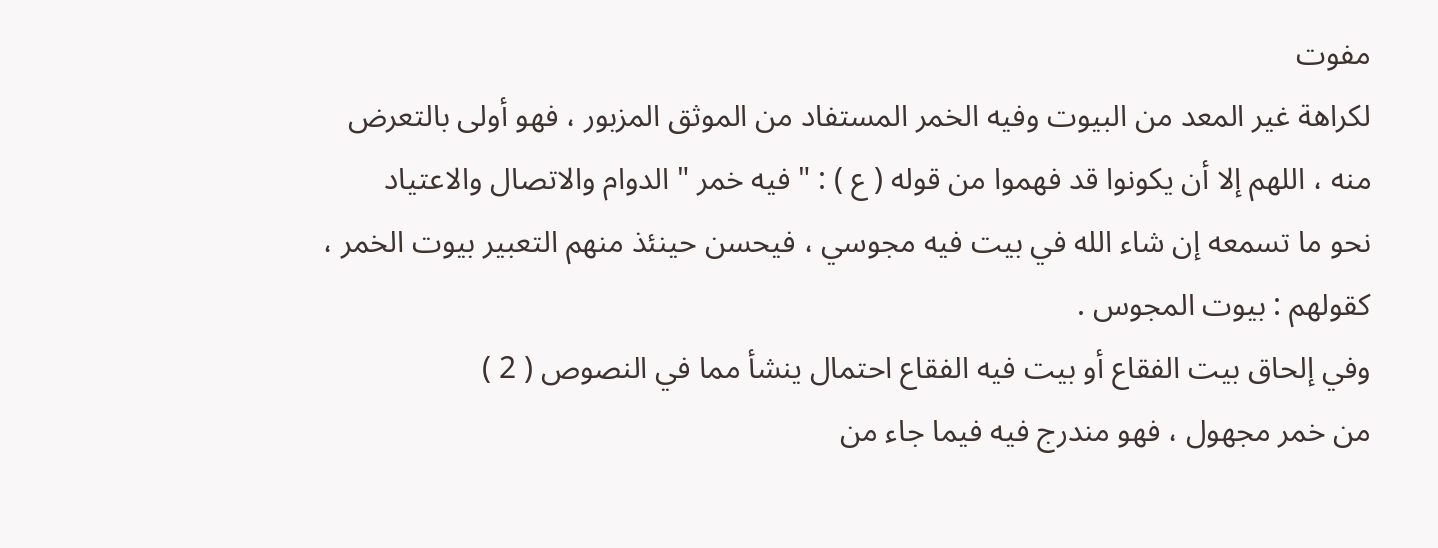مفوت
لكراهة غير المعد من البيوت وفيه الخمر المستفاد من الموثق المزبور ، فهو أولى بالتعرض
منه ، اللهم إلا أن يكونوا قد فهموا من قوله ( ع ) : " فيه خمر " الدوام والاتصال والاعتياد
نحو ما تسمعه إن شاء الله في بيت فيه مجوسي ، فيحسن حينئذ منهم التعبير بيوت الخمر ،
كقولهم : بيوت المجوس .
وفي إلحاق بيت الفقاع أو بيت فيه الفقاع احتمال ينشأ مما في النصوص ( 2 )
من خمر مجهول ، فهو مندرج فيه فيما جاء من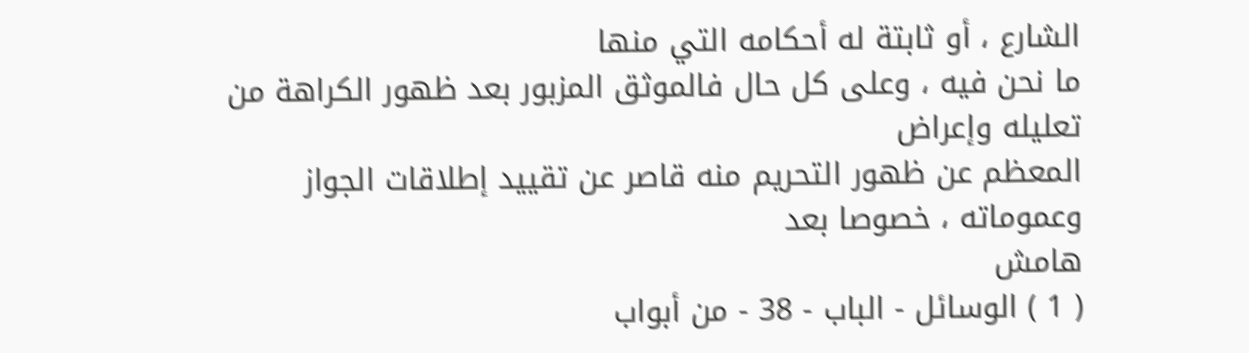الشارع ، أو ثابتة له أحكامه التي منها
ما نحن فيه ، وعلى كل حال فالموثق المزبور بعد ظهور الكراهة من تعليله وإعراض
المعظم عن ظهور التحريم منه قاصر عن تقييد إطلاقات الجواز وعموماته ، خصوصا بعد
هامش
( 1 ) الوسائل - الباب - 38 - من أبواب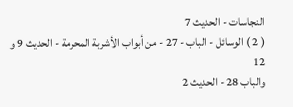النجاسات - الحديث 7
( 2 ) الوسائل - الباب - 27 - من أبواب الأشربة المحرمة - الحديث 9 و 12
والباب 28 - الحديث 2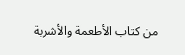من كتاب الأطعمة والأشربة